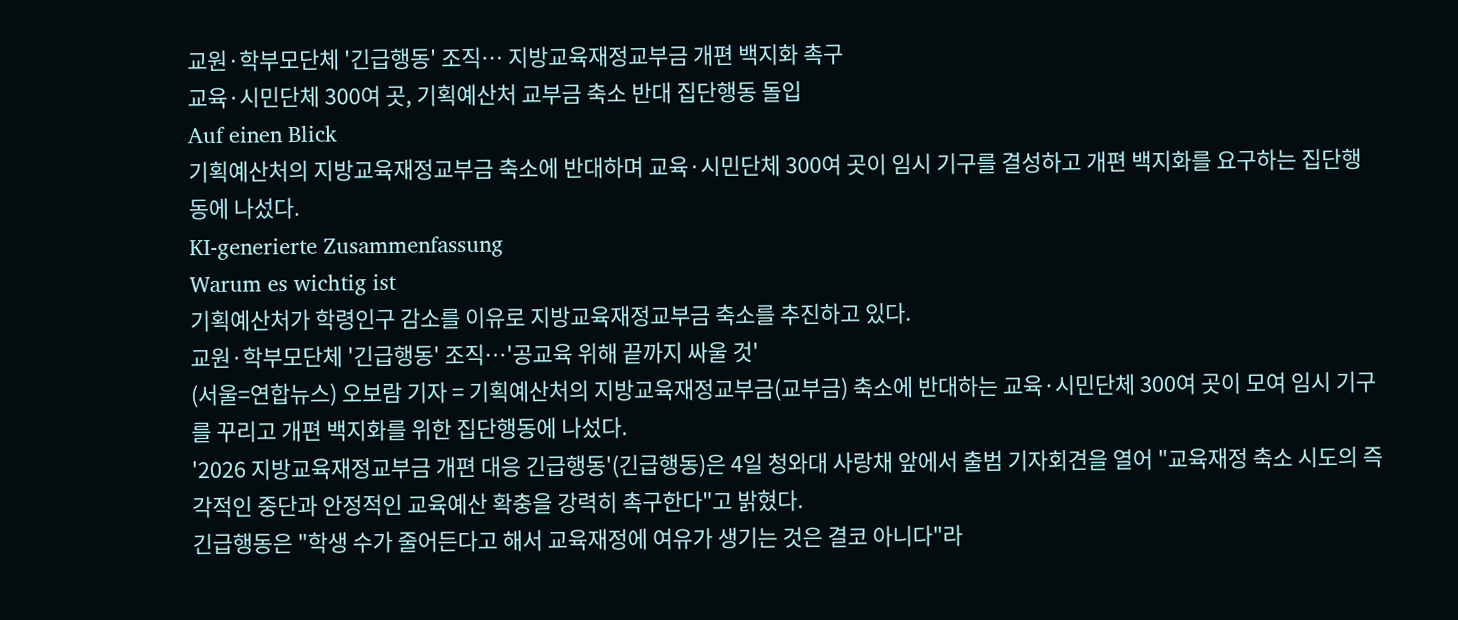교원·학부모단체 '긴급행동' 조직… 지방교육재정교부금 개편 백지화 촉구
교육·시민단체 300여 곳, 기획예산처 교부금 축소 반대 집단행동 돌입
Auf einen Blick
기획예산처의 지방교육재정교부금 축소에 반대하며 교육·시민단체 300여 곳이 임시 기구를 결성하고 개편 백지화를 요구하는 집단행동에 나섰다.
KI-generierte Zusammenfassung
Warum es wichtig ist
기획예산처가 학령인구 감소를 이유로 지방교육재정교부금 축소를 추진하고 있다.
교원·학부모단체 '긴급행동' 조직…'공교육 위해 끝까지 싸울 것'
(서울=연합뉴스) 오보람 기자 = 기획예산처의 지방교육재정교부금(교부금) 축소에 반대하는 교육·시민단체 300여 곳이 모여 임시 기구를 꾸리고 개편 백지화를 위한 집단행동에 나섰다.
'2026 지방교육재정교부금 개편 대응 긴급행동'(긴급행동)은 4일 청와대 사랑채 앞에서 출범 기자회견을 열어 "교육재정 축소 시도의 즉각적인 중단과 안정적인 교육예산 확충을 강력히 촉구한다"고 밝혔다.
긴급행동은 "학생 수가 줄어든다고 해서 교육재정에 여유가 생기는 것은 결코 아니다"라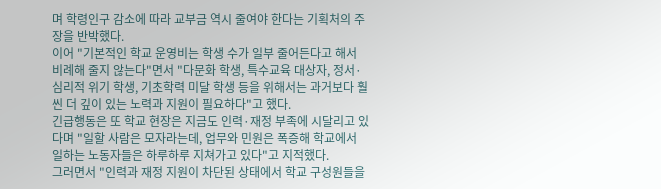며 학령인구 감소에 따라 교부금 역시 줄여야 한다는 기획처의 주장을 반박했다.
이어 "기본적인 학교 운영비는 학생 수가 일부 줄어든다고 해서 비례해 줄지 않는다"면서 "다문화 학생, 특수교육 대상자, 정서·심리적 위기 학생, 기초학력 미달 학생 등을 위해서는 과거보다 훨씬 더 깊이 있는 노력과 지원이 필요하다"고 했다.
긴급행동은 또 학교 현장은 지금도 인력·재정 부족에 시달리고 있다며 "일할 사람은 모자라는데, 업무와 민원은 폭증해 학교에서 일하는 노동자들은 하루하루 지쳐가고 있다"고 지적했다.
그러면서 "인력과 재정 지원이 차단된 상태에서 학교 구성원들을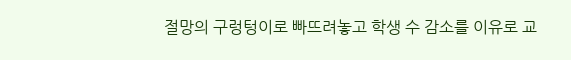절망의 구렁텅이로 빠뜨려놓고 학생 수 감소를 이유로 교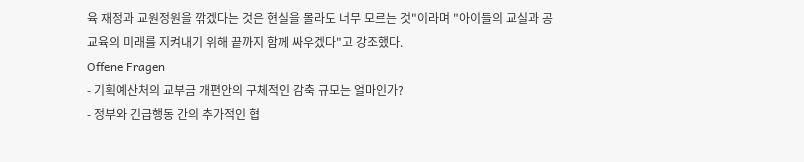육 재정과 교원정원을 깎겠다는 것은 현실을 몰라도 너무 모르는 것"이라며 "아이들의 교실과 공교육의 미래를 지켜내기 위해 끝까지 함께 싸우겠다"고 강조했다.
Offene Fragen
- 기획예산처의 교부금 개편안의 구체적인 감축 규모는 얼마인가?
- 정부와 긴급행동 간의 추가적인 협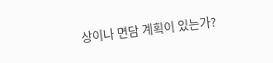상이나 면담 계획이 있는가?